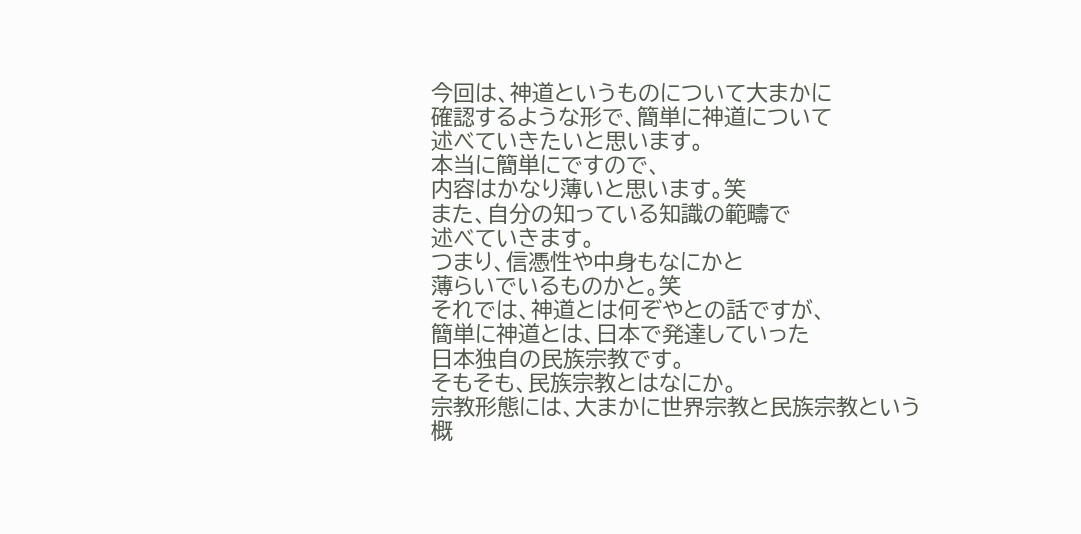今回は、神道というものについて大まかに
確認するような形で、簡単に神道について
述べていきたいと思います。
本当に簡単にですので、
内容はかなり薄いと思います。笑
また、自分の知っている知識の範疇で
述べていきます。
つまり、信憑性や中身もなにかと
薄らいでいるものかと。笑
それでは、神道とは何ぞやとの話ですが、
簡単に神道とは、日本で発達していった
日本独自の民族宗教です。
そもそも、民族宗教とはなにか。
宗教形態には、大まかに世界宗教と民族宗教という
概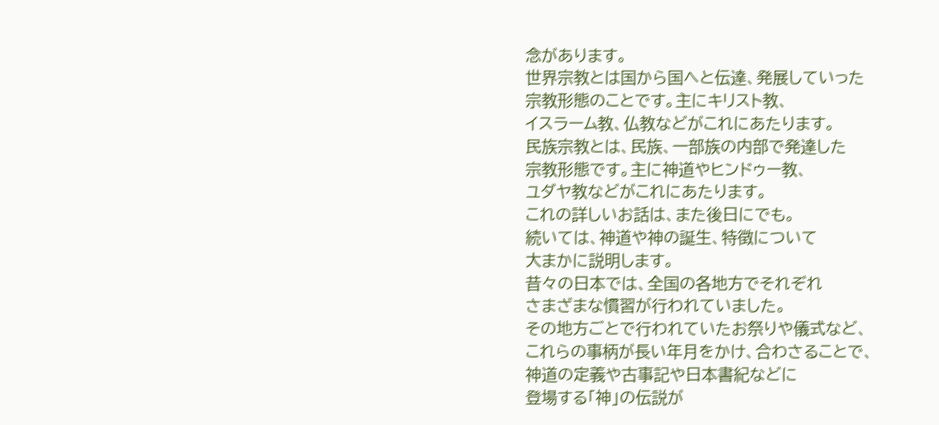念があります。
世界宗教とは国から国へと伝達、発展していった
宗教形態のことです。主にキリスト教、
イスラーム教、仏教などがこれにあたります。
民族宗教とは、民族、一部族の内部で発達した
宗教形態です。主に神道やヒンドゥー教、
ユダヤ教などがこれにあたります。
これの詳しいお話は、また後日にでも。
続いては、神道や神の誕生、特徴について
大まかに説明します。
昔々の日本では、全国の各地方でそれぞれ
さまざまな慣習が行われていました。
その地方ごとで行われていたお祭りや儀式など、
これらの事柄が長い年月をかけ、合わさることで、
神道の定義や古事記や日本書紀などに
登場する「神」の伝説が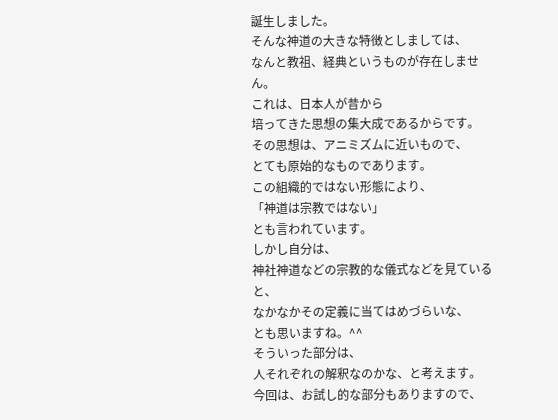誕生しました。
そんな神道の大きな特徴としましては、
なんと教祖、経典というものが存在しません。
これは、日本人が昔から
培ってきた思想の集大成であるからです。
その思想は、アニミズムに近いもので、
とても原始的なものであります。
この組織的ではない形態により、
「神道は宗教ではない」
とも言われています。
しかし自分は、
神社神道などの宗教的な儀式などを見ていると、
なかなかその定義に当てはめづらいな、
とも思いますね。^^
そういった部分は、
人それぞれの解釈なのかな、と考えます。
今回は、お試し的な部分もありますので、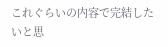これぐらいの内容で完結したいと思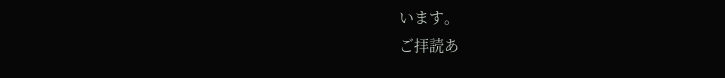います。
ご拝読あ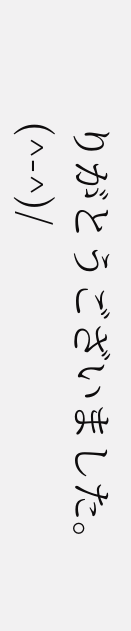りがとうございました。(^-^)/